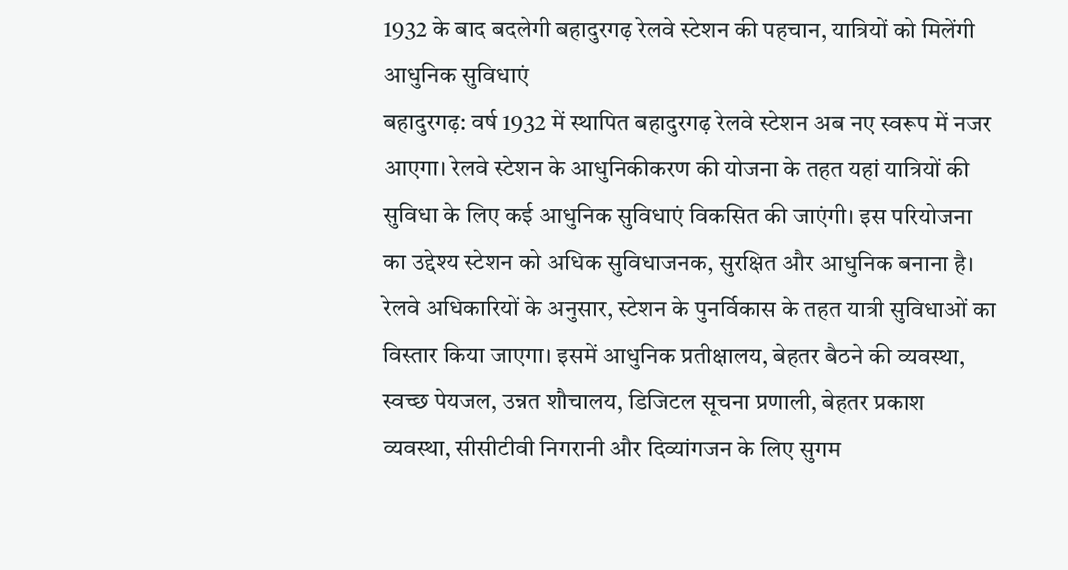1932 के बाद बदलेगी बहादुरगढ़ रेलवे स्टेशन की पहचान, यात्रियों को मिलेंगी आधुनिक सुविधाएं
बहादुरगढ़: वर्ष 1932 में स्थापित बहादुरगढ़ रेलवे स्टेशन अब नए स्वरूप में नजर आएगा। रेलवे स्टेशन के आधुनिकीकरण की योजना के तहत यहां यात्रियों की सुविधा के लिए कई आधुनिक सुविधाएं विकसित की जाएंगी। इस परियोजना का उद्देश्य स्टेशन को अधिक सुविधाजनक, सुरक्षित और आधुनिक बनाना है।
रेलवे अधिकारियों के अनुसार, स्टेशन के पुनर्विकास के तहत यात्री सुविधाओं का विस्तार किया जाएगा। इसमें आधुनिक प्रतीक्षालय, बेहतर बैठने की व्यवस्था, स्वच्छ पेयजल, उन्नत शौचालय, डिजिटल सूचना प्रणाली, बेहतर प्रकाश व्यवस्था, सीसीटीवी निगरानी और दिव्यांगजन के लिए सुगम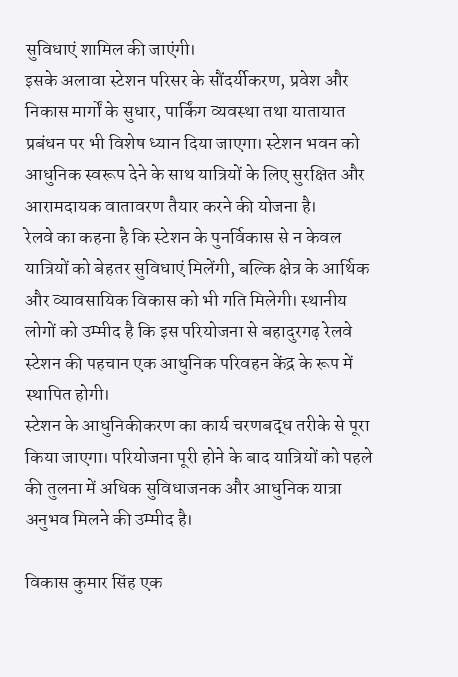सुविधाएं शामिल की जाएंगी।
इसके अलावा स्टेशन परिसर के सौंदर्यीकरण, प्रवेश और निकास मार्गों के सुधार, पार्किंग व्यवस्था तथा यातायात प्रबंधन पर भी विशेष ध्यान दिया जाएगा। स्टेशन भवन को आधुनिक स्वरूप देने के साथ यात्रियों के लिए सुरक्षित और आरामदायक वातावरण तैयार करने की योजना है।
रेलवे का कहना है कि स्टेशन के पुनर्विकास से न केवल यात्रियों को बेहतर सुविधाएं मिलेंगी, बल्कि क्षेत्र के आर्थिक और व्यावसायिक विकास को भी गति मिलेगी। स्थानीय लोगों को उम्मीद है कि इस परियोजना से बहादुरगढ़ रेलवे स्टेशन की पहचान एक आधुनिक परिवहन केंद्र के रूप में स्थापित होगी।
स्टेशन के आधुनिकीकरण का कार्य चरणबद्ध तरीके से पूरा किया जाएगा। परियोजना पूरी होने के बाद यात्रियों को पहले की तुलना में अधिक सुविधाजनक और आधुनिक यात्रा अनुभव मिलने की उम्मीद है।

विकास कुमार सिंह एक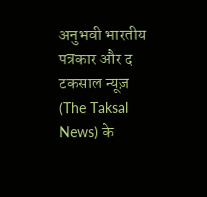अनुभवी भारतीय पत्रकार और द टकसाल न्यूज़ (The Taksal News) के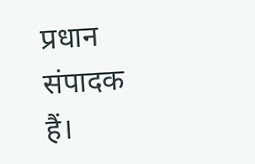प्रधान संपादक हैं।